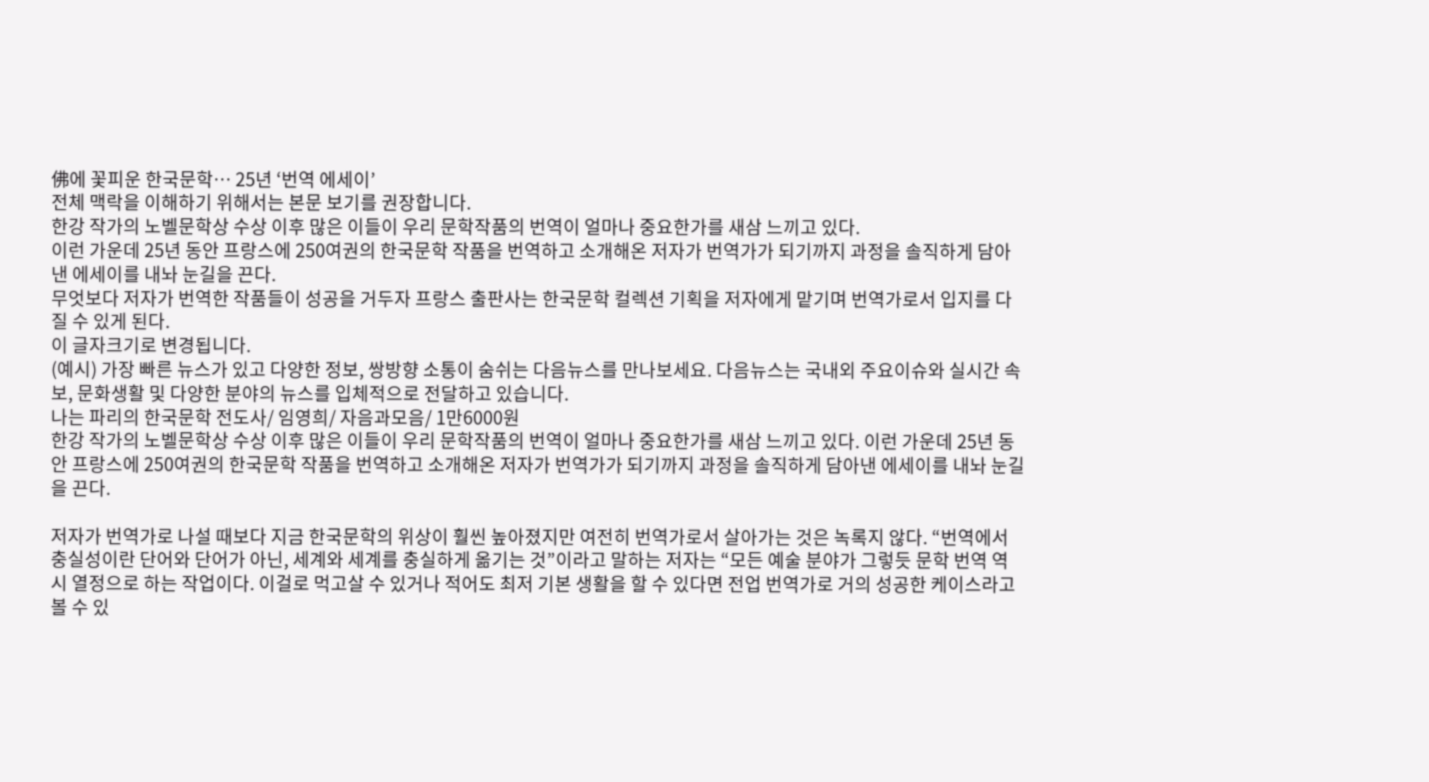佛에 꽃피운 한국문학… 25년 ‘번역 에세이’
전체 맥락을 이해하기 위해서는 본문 보기를 권장합니다.
한강 작가의 노벨문학상 수상 이후 많은 이들이 우리 문학작품의 번역이 얼마나 중요한가를 새삼 느끼고 있다.
이런 가운데 25년 동안 프랑스에 250여권의 한국문학 작품을 번역하고 소개해온 저자가 번역가가 되기까지 과정을 솔직하게 담아낸 에세이를 내놔 눈길을 끈다.
무엇보다 저자가 번역한 작품들이 성공을 거두자 프랑스 출판사는 한국문학 컬렉션 기획을 저자에게 맡기며 번역가로서 입지를 다질 수 있게 된다.
이 글자크기로 변경됩니다.
(예시) 가장 빠른 뉴스가 있고 다양한 정보, 쌍방향 소통이 숨쉬는 다음뉴스를 만나보세요. 다음뉴스는 국내외 주요이슈와 실시간 속보, 문화생활 및 다양한 분야의 뉴스를 입체적으로 전달하고 있습니다.
나는 파리의 한국문학 전도사/ 임영희/ 자음과모음/ 1만6000원
한강 작가의 노벨문학상 수상 이후 많은 이들이 우리 문학작품의 번역이 얼마나 중요한가를 새삼 느끼고 있다. 이런 가운데 25년 동안 프랑스에 250여권의 한국문학 작품을 번역하고 소개해온 저자가 번역가가 되기까지 과정을 솔직하게 담아낸 에세이를 내놔 눈길을 끈다.

저자가 번역가로 나설 때보다 지금 한국문학의 위상이 훨씬 높아졌지만 여전히 번역가로서 살아가는 것은 녹록지 않다. “번역에서 충실성이란 단어와 단어가 아닌, 세계와 세계를 충실하게 옮기는 것”이라고 말하는 저자는 “모든 예술 분야가 그렇듯 문학 번역 역시 열정으로 하는 작업이다. 이걸로 먹고살 수 있거나 적어도 최저 기본 생활을 할 수 있다면 전업 번역가로 거의 성공한 케이스라고 볼 수 있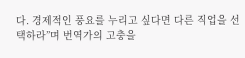다. 경제적인 풍요를 누리고 싶다면 다른 직업을 선택하라”며 번역가의 고충을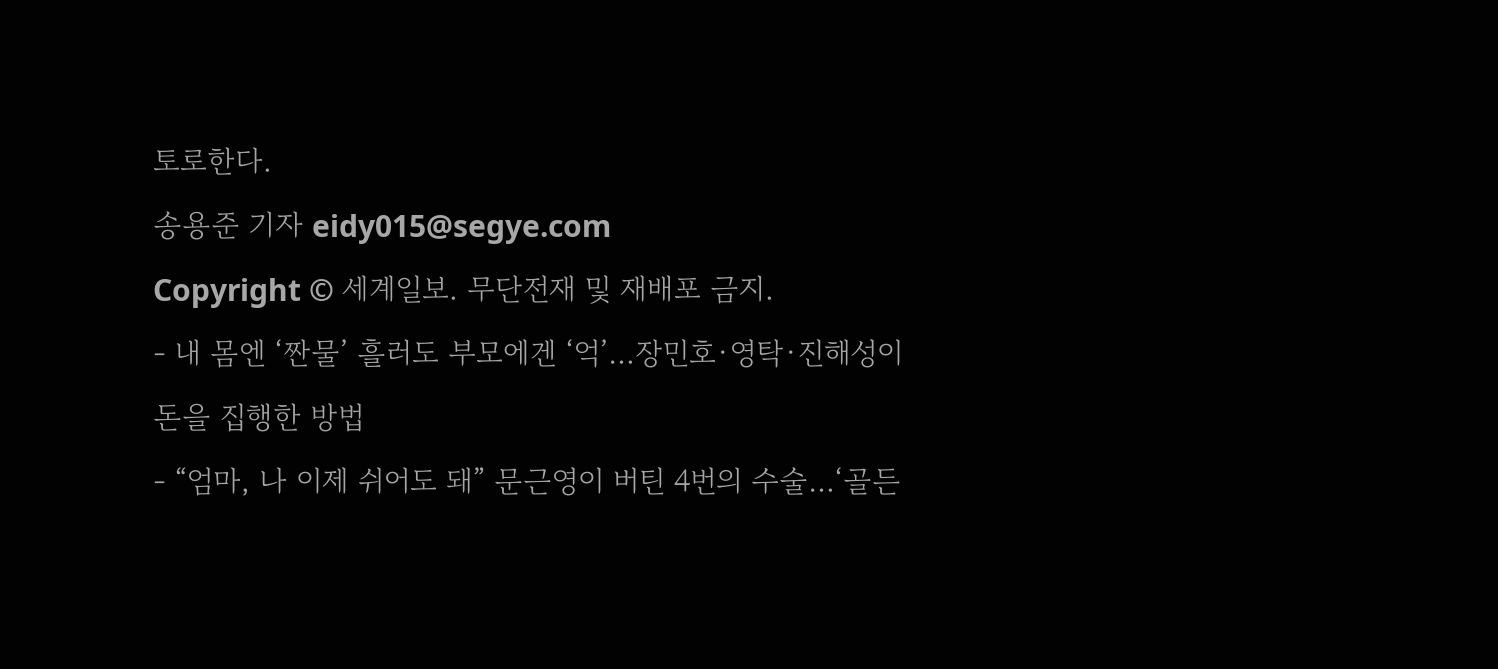토로한다.
송용준 기자 eidy015@segye.com
Copyright © 세계일보. 무단전재 및 재배포 금지.
- 내 몸엔 ‘짠물’ 흘러도 부모에겐 ‘억’…장민호·영탁·진해성이 돈을 집행한 방법
- “엄마, 나 이제 쉬어도 돼” 문근영이 버틴 4번의 수술…‘골든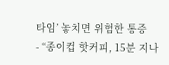타임’ 놓치면 위험한 통증
- “종이컵 핫커피, 15분 지나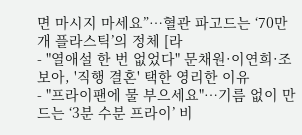면 마시지 마세요”…혈관 파고드는 ‘70만 개 플라스틱’의 정체 [라
- "열애설 한 번 없었다" 문채원·이연희·조보아, '직행 결혼' 택한 영리한 이유
- "프라이팬에 물 부으세요"…기름 없이 만드는 ‘3분 수분 프라이’ 비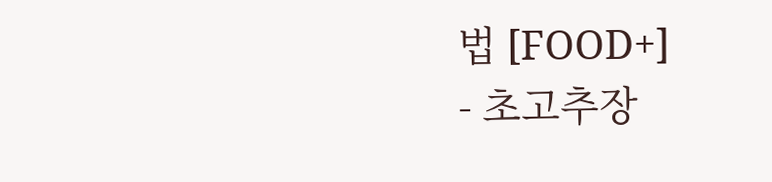법 [FOOD+]
- 초고추장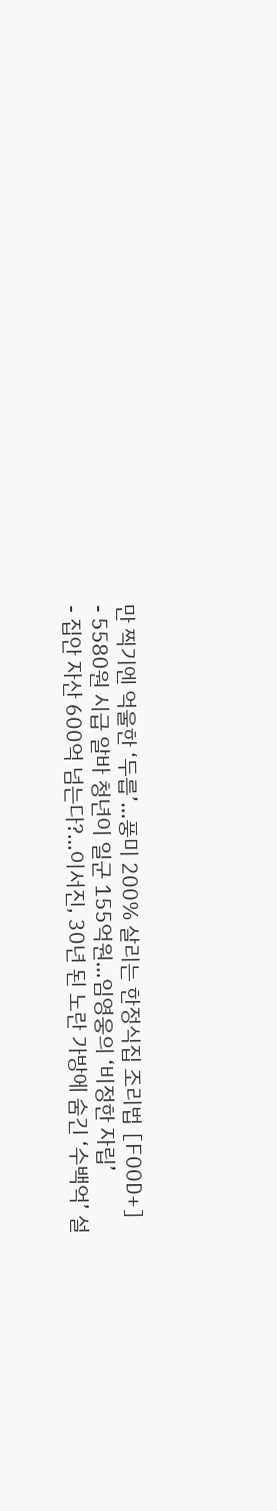만 찍기엔 억울한 ‘두릅’…풍미 200% 살리는 한정식집 조리법 [FOOD+]
- 5580원 시급 알바 청년이 일군 155억원…임영웅의 ‘비정한 자립’
- 집안 자산 600억 넘는다?…이서진, 30년 된 노란 가방에 숨긴 ‘수백억’ 설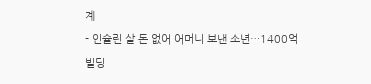계
- 인슐린 살 돈 없어 어머니 보낸 소년…1400억 빌딩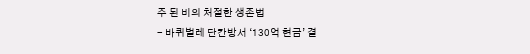주 된 비의 처절한 생존법
- 바퀴벌레 단칸방서 ‘130억 현금’ 결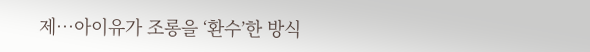제…아이유가 조롱을 ‘환수’한 방식